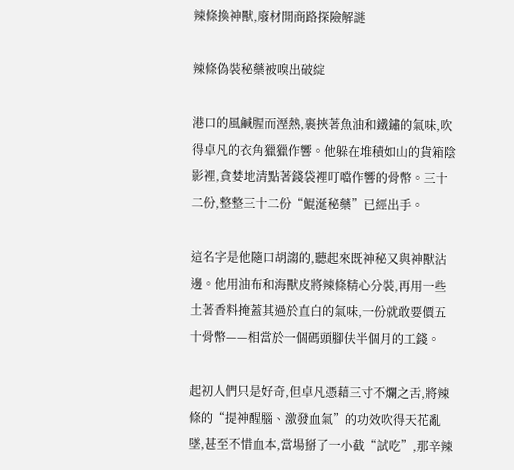辣條換神獸,廢材開商路探險解謎

辣條偽裝秘藥被嗅出破綻

港口的風鹹腥而溼熱,裹挾著魚油和鐵鏽的氣味,吹得卓凡的衣角獵獵作響。他躲在堆積如山的貨箱陰影裡,貪婪地清點著錢袋裡叮噹作響的骨幣。三十二份,整整三十二份“鯤涎秘藥”已經出手。

這名字是他隨口胡謅的,聽起來既神秘又與神獸沾邊。他用油布和海獸皮將辣條精心分裝,再用一些土著香料掩蓋其過於直白的氣味,一份就敢要價五十骨幣——相當於一個碼頭腳伕半個月的工錢。

起初人們只是好奇,但卓凡憑藉三寸不爛之舌,將辣條的“提神醒腦、激發血氣”的功效吹得天花亂墜,甚至不惜血本,當場掰了一小截“試吃”,那辛辣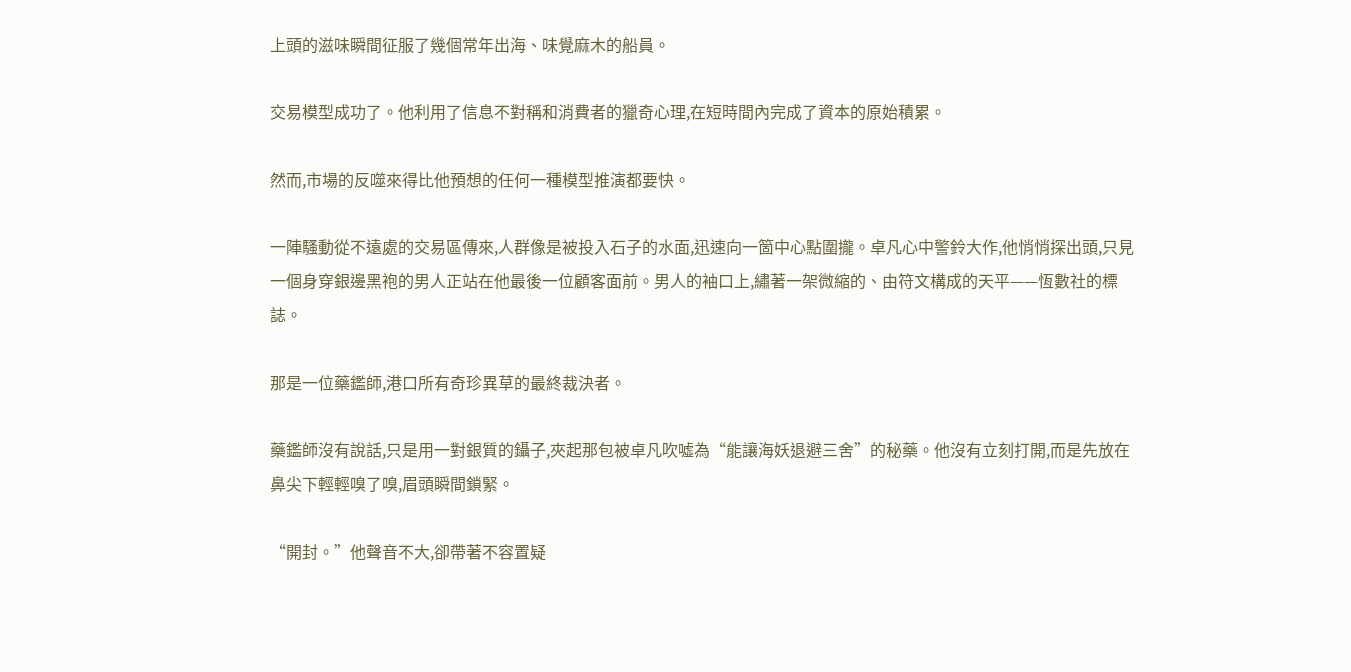上頭的滋味瞬間征服了幾個常年出海、味覺麻木的船員。

交易模型成功了。他利用了信息不對稱和消費者的獵奇心理,在短時間內完成了資本的原始積累。

然而,市場的反噬來得比他預想的任何一種模型推演都要快。

一陣騷動從不遠處的交易區傳來,人群像是被投入石子的水面,迅速向一箇中心點圍攏。卓凡心中警鈴大作,他悄悄探出頭,只見一個身穿銀邊黑袍的男人正站在他最後一位顧客面前。男人的袖口上,繡著一架微縮的、由符文構成的天平——恆數社的標誌。

那是一位藥鑑師,港口所有奇珍異草的最終裁決者。

藥鑑師沒有說話,只是用一對銀質的鑷子,夾起那包被卓凡吹噓為“能讓海妖退避三舍”的秘藥。他沒有立刻打開,而是先放在鼻尖下輕輕嗅了嗅,眉頭瞬間鎖緊。

“開封。”他聲音不大,卻帶著不容置疑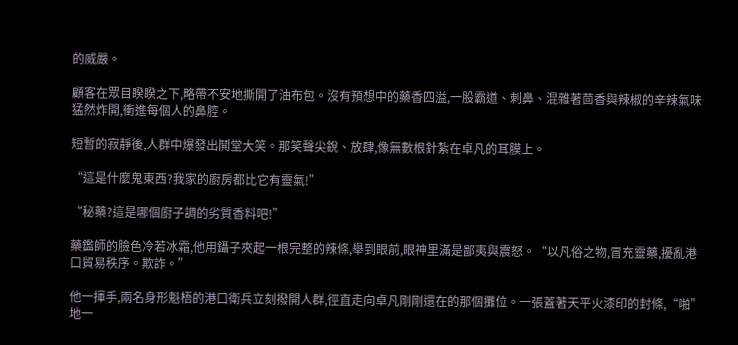的威嚴。

顧客在眾目睽睽之下,略帶不安地撕開了油布包。沒有預想中的藥香四溢,一股霸道、刺鼻、混雜著茴香與辣椒的辛辣氣味猛然炸開,衝進每個人的鼻腔。

短暫的寂靜後,人群中爆發出鬨堂大笑。那笑聲尖銳、放肆,像無數根針紮在卓凡的耳膜上。

“這是什麼鬼東西?我家的廚房都比它有靈氣!”

“秘藥?這是哪個廚子調的劣質香料吧!”

藥鑑師的臉色冷若冰霜,他用鑷子夾起一根完整的辣條,舉到眼前,眼神里滿是鄙夷與震怒。“以凡俗之物,冒充靈藥,擾亂港口貿易秩序。欺詐。”

他一揮手,兩名身形魁梧的港口衛兵立刻撥開人群,徑直走向卓凡剛剛還在的那個攤位。一張蓋著天平火漆印的封條,“啪”地一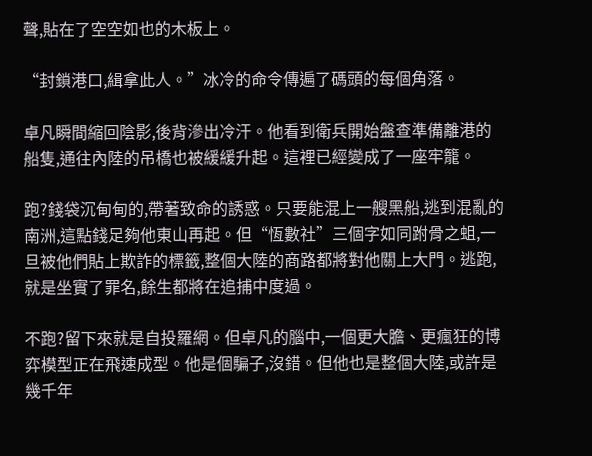聲,貼在了空空如也的木板上。

“封鎖港口,緝拿此人。”冰冷的命令傳遍了碼頭的每個角落。

卓凡瞬間縮回陰影,後背滲出冷汗。他看到衛兵開始盤查準備離港的船隻,通往內陸的吊橋也被緩緩升起。這裡已經變成了一座牢籠。

跑?錢袋沉甸甸的,帶著致命的誘惑。只要能混上一艘黑船,逃到混亂的南洲,這點錢足夠他東山再起。但“恆數社”三個字如同跗骨之蛆,一旦被他們貼上欺詐的標籤,整個大陸的商路都將對他關上大門。逃跑,就是坐實了罪名,餘生都將在追捕中度過。

不跑?留下來就是自投羅網。但卓凡的腦中,一個更大膽、更瘋狂的博弈模型正在飛速成型。他是個騙子,沒錯。但他也是整個大陸,或許是幾千年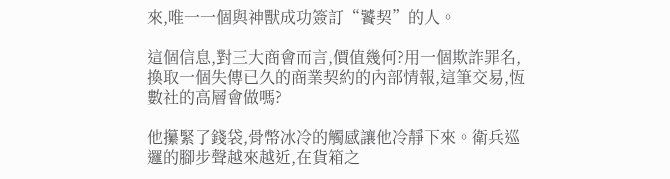來,唯一一個與神獸成功簽訂“饕契”的人。

這個信息,對三大商會而言,價值幾何?用一個欺詐罪名,換取一個失傳已久的商業契約的內部情報,這筆交易,恆數社的高層會做嗎?

他攥緊了錢袋,骨幣冰冷的觸感讓他冷靜下來。衛兵巡邏的腳步聲越來越近,在貨箱之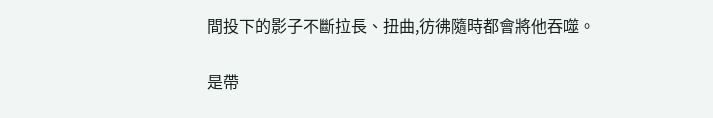間投下的影子不斷拉長、扭曲,彷彿隨時都會將他吞噬。

是帶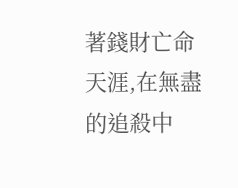著錢財亡命天涯,在無盡的追殺中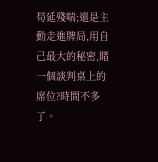苟延殘喘;還是主動走進牌局,用自己最大的秘密,賭一個談判桌上的席位?時間不多了。